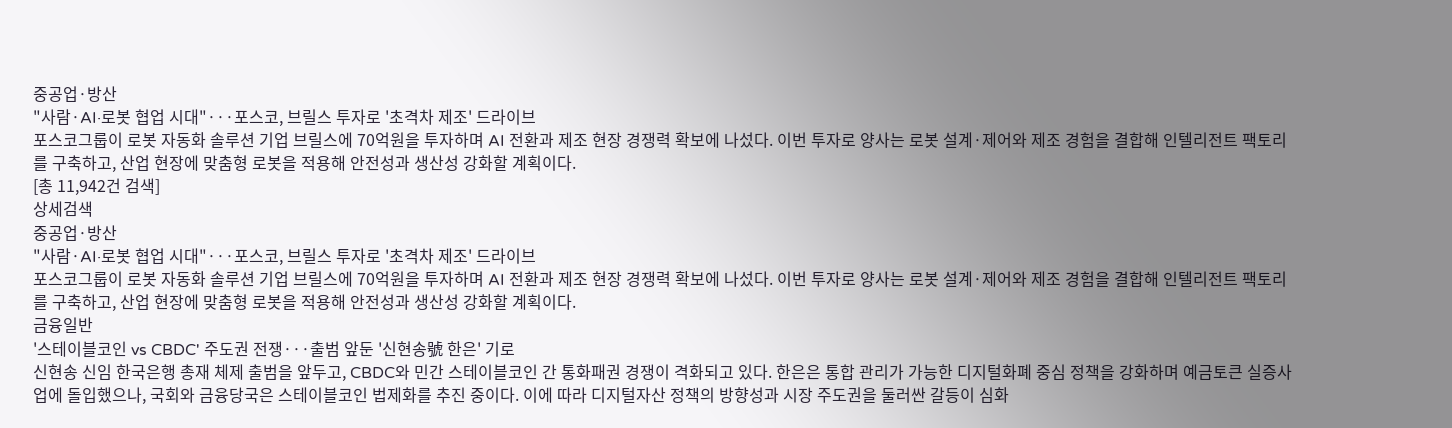중공업·방산
"사람·AI·로봇 협업 시대"···포스코, 브릴스 투자로 '초격차 제조' 드라이브
포스코그룹이 로봇 자동화 솔루션 기업 브릴스에 70억원을 투자하며 AI 전환과 제조 현장 경쟁력 확보에 나섰다. 이번 투자로 양사는 로봇 설계·제어와 제조 경험을 결합해 인텔리전트 팩토리를 구축하고, 산업 현장에 맞춤형 로봇을 적용해 안전성과 생산성 강화할 계획이다.
[총 11,942건 검색]
상세검색
중공업·방산
"사람·AI·로봇 협업 시대"···포스코, 브릴스 투자로 '초격차 제조' 드라이브
포스코그룹이 로봇 자동화 솔루션 기업 브릴스에 70억원을 투자하며 AI 전환과 제조 현장 경쟁력 확보에 나섰다. 이번 투자로 양사는 로봇 설계·제어와 제조 경험을 결합해 인텔리전트 팩토리를 구축하고, 산업 현장에 맞춤형 로봇을 적용해 안전성과 생산성 강화할 계획이다.
금융일반
'스테이블코인 vs CBDC' 주도권 전쟁···출범 앞둔 '신현송號 한은' 기로
신현송 신임 한국은행 총재 체제 출범을 앞두고, CBDC와 민간 스테이블코인 간 통화패권 경쟁이 격화되고 있다. 한은은 통합 관리가 가능한 디지털화폐 중심 정책을 강화하며 예금토큰 실증사업에 돌입했으나, 국회와 금융당국은 스테이블코인 법제화를 추진 중이다. 이에 따라 디지털자산 정책의 방향성과 시장 주도권을 둘러싼 갈등이 심화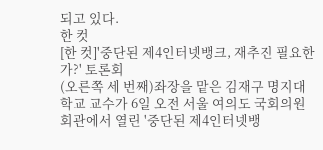되고 있다.
한 컷
[한 컷]'중단된 제4인터넷뱅크, 재추진 필요한가?' 토론회
(오른쪽 세 번째)좌장을 맡은 김재구 명지대학교 교수가 6일 오전 서울 여의도 국회의원회관에서 열린 '중단된 제4인터넷뱅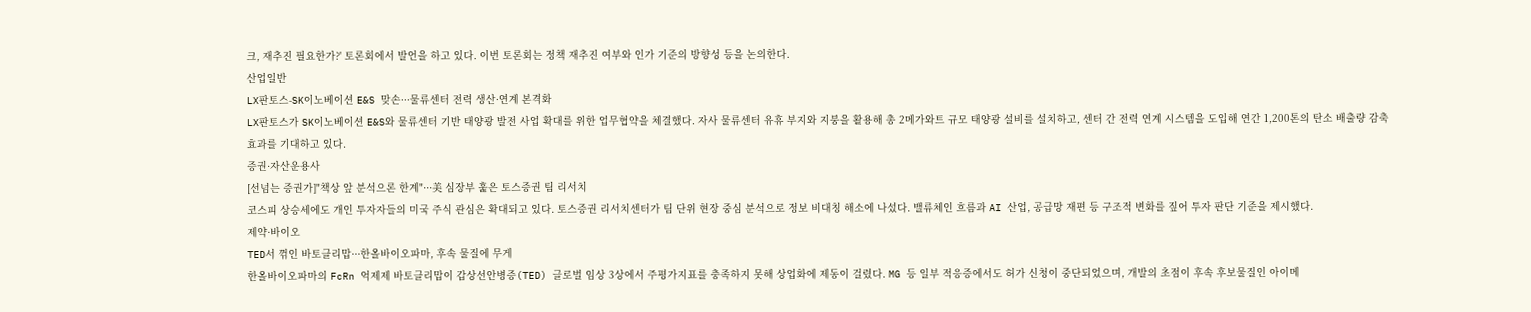크, 재추진 필요한가?' 토론회에서 발언을 하고 있다. 이번 토론회는 정책 재추진 여부와 인가 기준의 방향성 등을 논의한다.
산업일반
LX판토스-SK이노베이션 E&S 맞손···물류센터 전력 생산·연계 본격화
LX판토스가 SK이노베이션 E&S와 물류센터 기반 태양광 발전 사업 확대를 위한 업무협약을 체결했다. 자사 물류센터 유휴 부지와 지붕을 활용해 총 2메가와트 규모 태양광 설비를 설치하고, 센터 간 전력 연계 시스템을 도입해 연간 1,200톤의 탄소 배출량 감축 효과를 기대하고 있다.
증권·자산운용사
[선넘는 증권가]"책상 앞 분석으론 한계"···美 심장부 훑은 토스증권 팀 리서치
코스피 상승세에도 개인 투자자들의 미국 주식 관심은 확대되고 있다. 토스증권 리서치센터가 팀 단위 현장 중심 분석으로 정보 비대칭 해소에 나섰다. 밸류체인 흐름과 AI 산업, 공급망 재편 등 구조적 변화를 짚어 투자 판단 기준을 제시했다.
제약·바이오
TED서 꺾인 바토클리맙···한올바이오파마, 후속 물질에 무게
한올바이오파마의 FcRn 억제제 바토클리맙이 갑상선안병증(TED) 글로벌 임상 3상에서 주평가지표를 충족하지 못해 상업화에 제동이 걸렸다. MG 등 일부 적응증에서도 허가 신청이 중단되었으며, 개발의 초점이 후속 후보물질인 아이메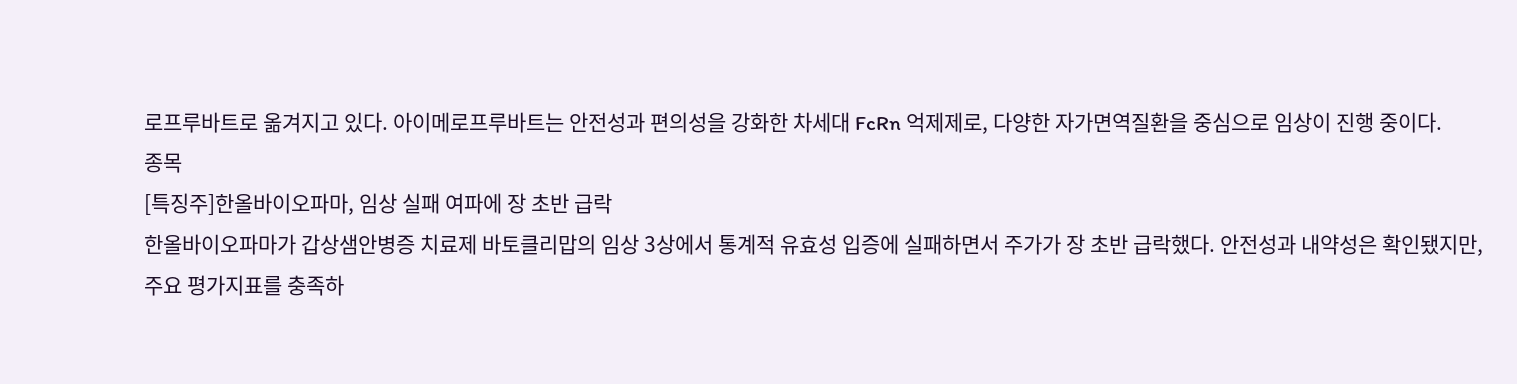로프루바트로 옮겨지고 있다. 아이메로프루바트는 안전성과 편의성을 강화한 차세대 FcRn 억제제로, 다양한 자가면역질환을 중심으로 임상이 진행 중이다.
종목
[특징주]한올바이오파마, 임상 실패 여파에 장 초반 급락
한올바이오파마가 갑상샘안병증 치료제 바토클리맙의 임상 3상에서 통계적 유효성 입증에 실패하면서 주가가 장 초반 급락했다. 안전성과 내약성은 확인됐지만, 주요 평가지표를 충족하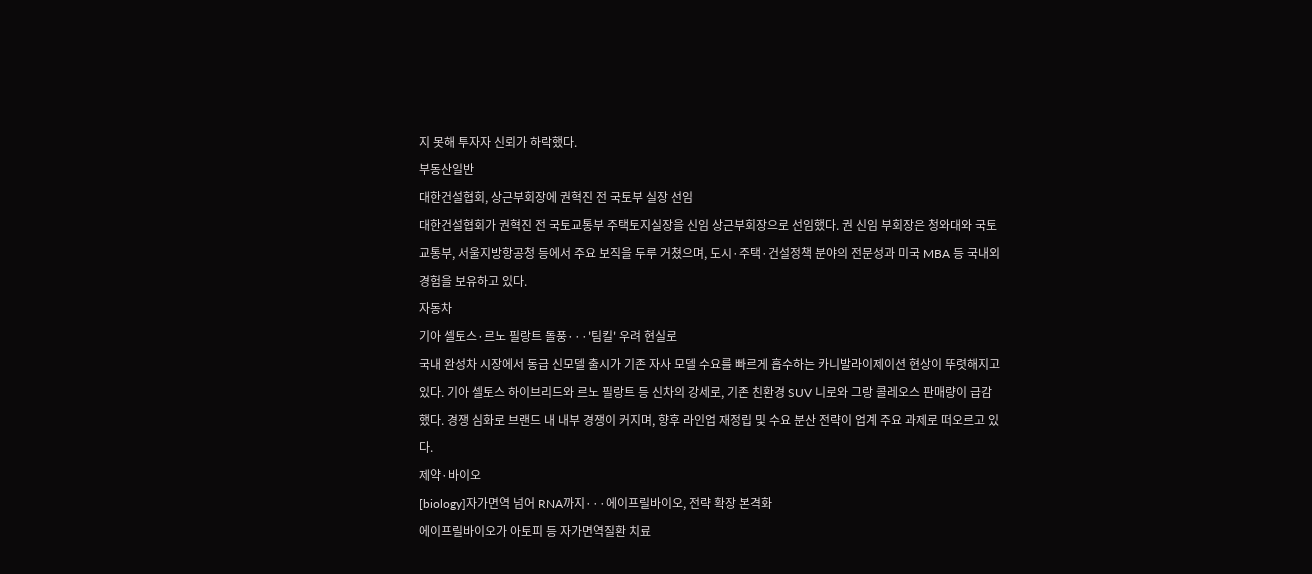지 못해 투자자 신뢰가 하락했다.
부동산일반
대한건설협회, 상근부회장에 권혁진 전 국토부 실장 선임
대한건설협회가 권혁진 전 국토교통부 주택토지실장을 신임 상근부회장으로 선임했다. 권 신임 부회장은 청와대와 국토교통부, 서울지방항공청 등에서 주요 보직을 두루 거쳤으며, 도시·주택·건설정책 분야의 전문성과 미국 MBA 등 국내외 경험을 보유하고 있다.
자동차
기아 셀토스·르노 필랑트 돌풍···'팀킬' 우려 현실로
국내 완성차 시장에서 동급 신모델 출시가 기존 자사 모델 수요를 빠르게 흡수하는 카니발라이제이션 현상이 뚜렷해지고 있다. 기아 셀토스 하이브리드와 르노 필랑트 등 신차의 강세로, 기존 친환경 SUV 니로와 그랑 콜레오스 판매량이 급감했다. 경쟁 심화로 브랜드 내 내부 경쟁이 커지며, 향후 라인업 재정립 및 수요 분산 전략이 업계 주요 과제로 떠오르고 있다.
제약·바이오
[biology]자가면역 넘어 RNA까지···에이프릴바이오, 전략 확장 본격화
에이프릴바이오가 아토피 등 자가면역질환 치료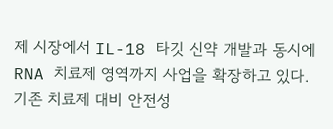제 시장에서 IL-18 타깃 신약 개발과 동시에 RNA 치료제 영역까지 사업을 확장하고 있다. 기존 치료제 대비 안전성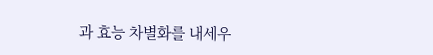과 효능 차별화를 내세우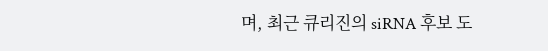며, 최근 큐리진의 siRNA 후보 도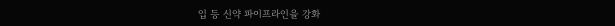입 등 신약 파이프라인을 강화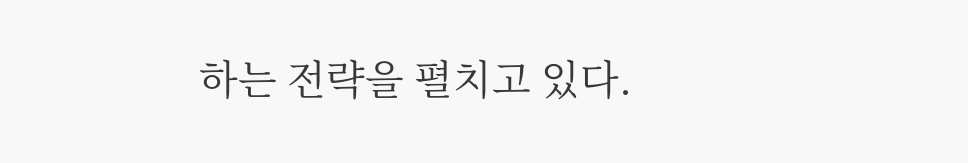하는 전략을 펼치고 있다.